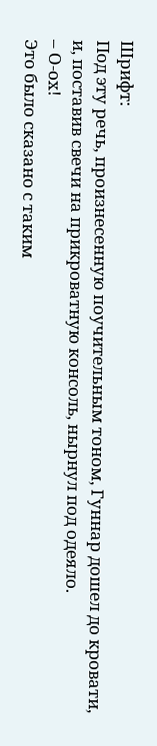Шрифт:
Под эту речь, произнесенную поучительным тоном, Гуннар дошел до кровати, и, поставив свечи на прикроватную консоль, нырнул под одеяло.
– О-ох!
Это было сказано с таким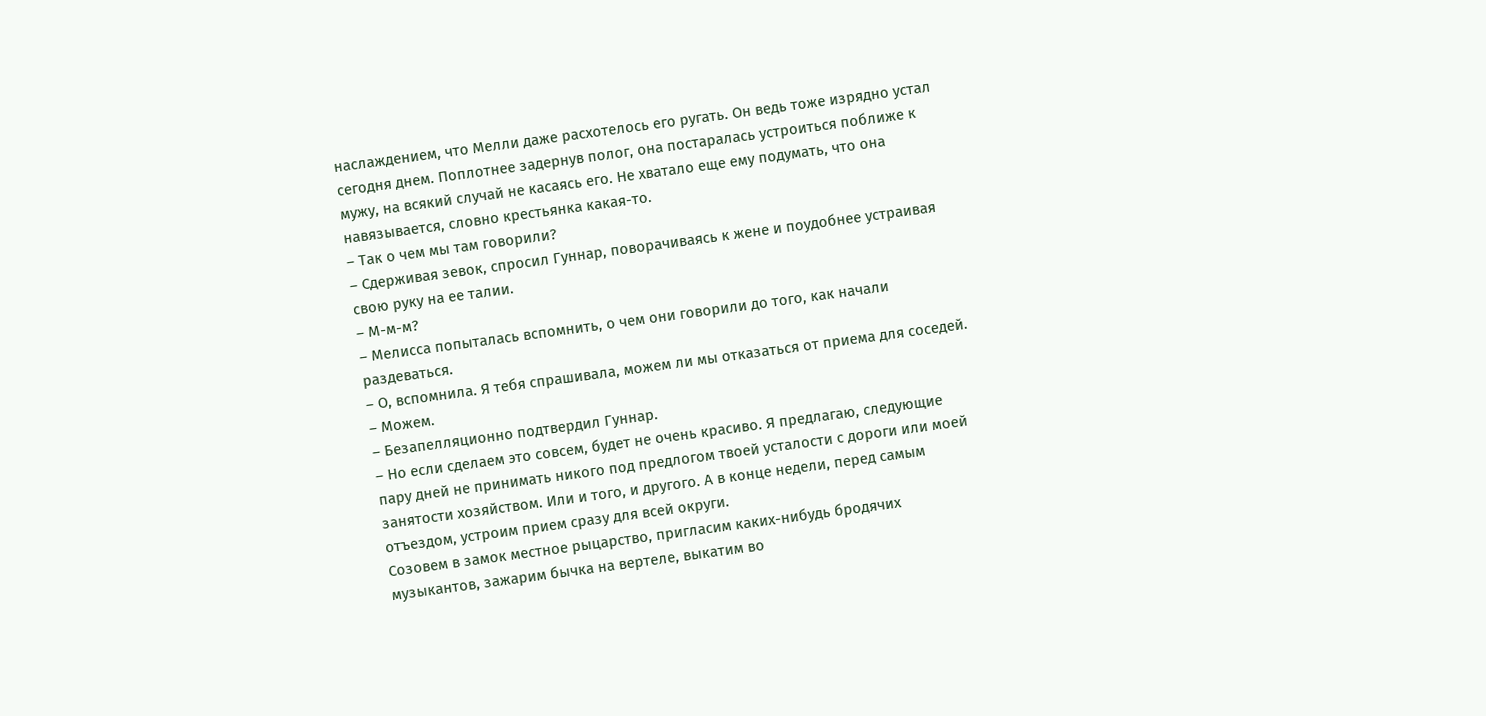наслаждением, что Мелли даже расхотелось его ругать. Он ведь тоже изрядно устал сегодня днем. Поплотнее задернув полог, она постаралась устроиться поближе к мужу, на всякий случай не касаясь его. Не хватало еще ему подумать, что она навязывается, словно крестьянка какая-то.
– Так о чем мы там говорили?
– Сдерживая зевок, спросил Гуннар, поворачиваясь к жене и поудобнее устраивая свою руку на ее талии.
– М-м-м?
– Мелисса попыталась вспомнить, о чем они говорили до того, как начали раздеваться.
– О, вспомнила. Я тебя спрашивала, можем ли мы отказаться от приема для соседей.
– Можем.
– Безапелляционно подтвердил Гуннар.
– Но если сделаем это совсем, будет не очень красиво. Я предлагаю, следующие пару дней не принимать никого под предлогом твоей усталости с дороги или моей занятости хозяйством. Или и того, и другого. А в конце недели, перед самым отъездом, устроим прием сразу для всей округи.
Созовем в замок местное рыцарство, пригласим каких-нибудь бродячих музыкантов, зажарим бычка на вертеле, выкатим во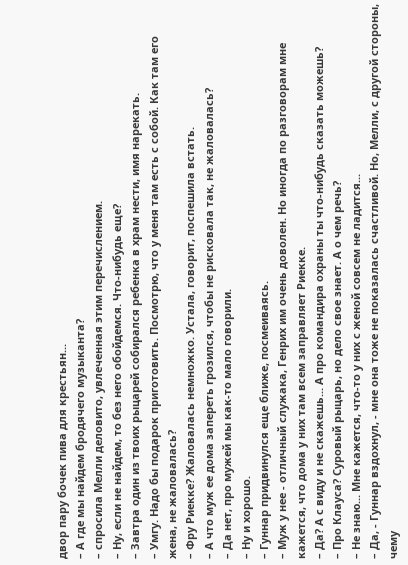двор пару бочек пива для крестьян...
– А где мы найдем бродячего музыканта?
– спросила Мелли деловито, увлеченная этим перечислением.
– Ну, если не найдем, то без него обойдемся. Что-нибудь еще?
– Завтра один из твоих рыцарей собирался ребенка в храм нести, имя нарекать.
– Умгу. Надо бы подарок приготовить. Посмотрю, что у меня там есть с собой. Как там его жена, не жаловалась?
– Фру Риекке? Жаловалась немножко. Устала, говорит, поспешила встать.
– А что муж ее дома запереть грозился, чтобы не рисковала так, не жаловалась?
– Да нет, про мужей мы как-то мало говорили.
– Ну и хорошо.
– Гуннар придвинулся еще ближе, посмеиваясь.
– Муж у нее - отличный служака, Генрих им очень доволен. Но иногда по разговорам мне кажется, что дома у них там всем заправляет Риекке.
– Да? А с виду и не скажешь... А про командира охраны ты что-нибудь сказать можешь?
– Про Клауса? Суровый рыцарь, но дело свое знает. А о чем речь?
– Не знаю... Мне кажется, что-то у них с женой совсем не ладится...
– Да, - Гуннар вздохнул, - мне она тоже не показалась счастливой. Но, Мелли, с другой стороны, чему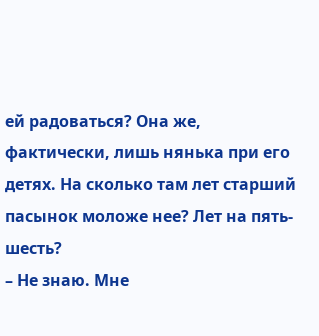ей радоваться? Она же, фактически, лишь нянька при его детях. На сколько там лет старший пасынок моложе нее? Лет на пять-шесть?
– Не знаю. Мне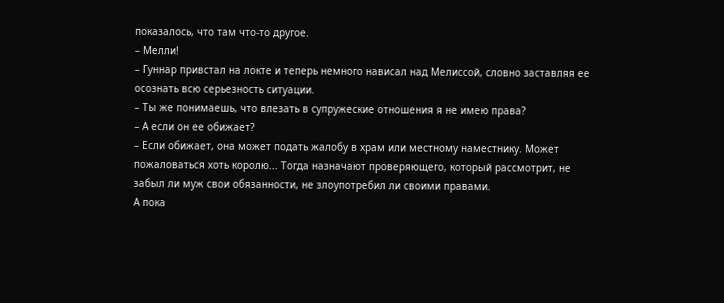показалось, что там что-то другое.
– Мелли!
– Гуннар привстал на локте и теперь немного нависал над Мелиссой, словно заставляя ее осознать всю серьезность ситуации.
– Ты же понимаешь, что влезать в супружеские отношения я не имею права?
– А если он ее обижает?
– Если обижает, она может подать жалобу в храм или местному наместнику. Может пожаловаться хоть королю... Тогда назначают проверяющего, который рассмотрит, не забыл ли муж свои обязанности, не злоупотребил ли своими правами.
А пока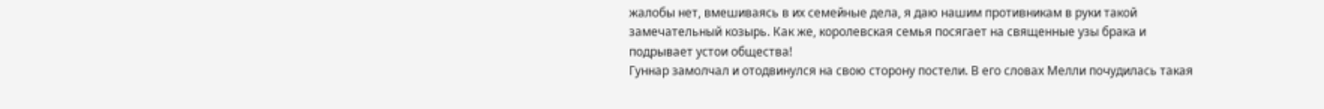жалобы нет, вмешиваясь в их семейные дела, я даю нашим противникам в руки такой замечательный козырь. Как же, королевская семья посягает на священные узы брака и подрывает устои общества!
Гуннар замолчал и отодвинулся на свою сторону постели. В его словах Мелли почудилась такая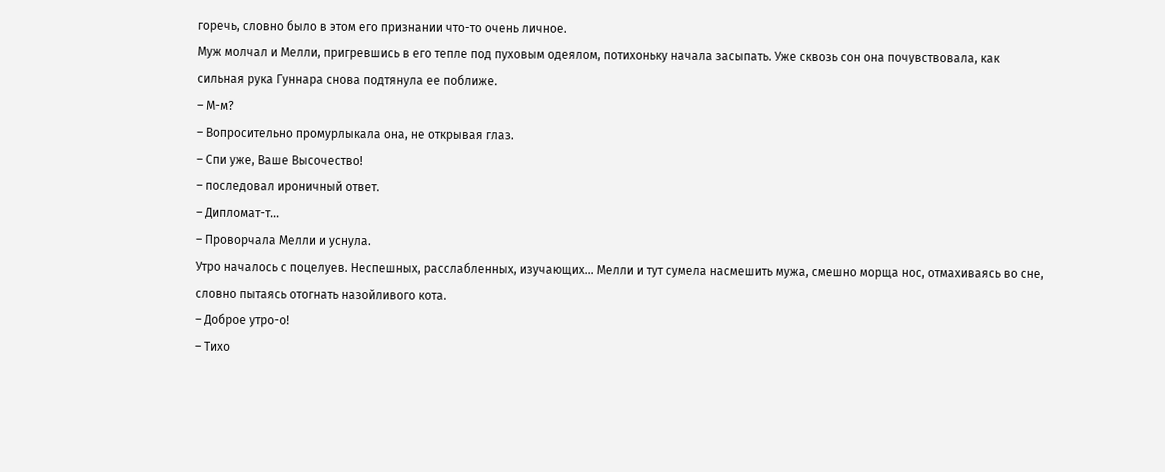горечь, словно было в этом его признании что-то очень личное.
Муж молчал и Мелли, пригревшись в его тепле под пуховым одеялом, потихоньку начала засыпать. Уже сквозь сон она почувствовала, как сильная рука Гуннара снова подтянула ее поближе.
– М-м?
– Вопросительно промурлыкала она, не открывая глаз.
– Спи уже, Ваше Высочество!
– последовал ироничный ответ.
– Дипломат-т...
– Проворчала Мелли и уснула.
Утро началось с поцелуев. Неспешных, расслабленных, изучающих... Мелли и тут сумела насмешить мужа, смешно морща нос, отмахиваясь во сне, словно пытаясь отогнать назойливого кота.
– Доброе утро-о!
– Тихо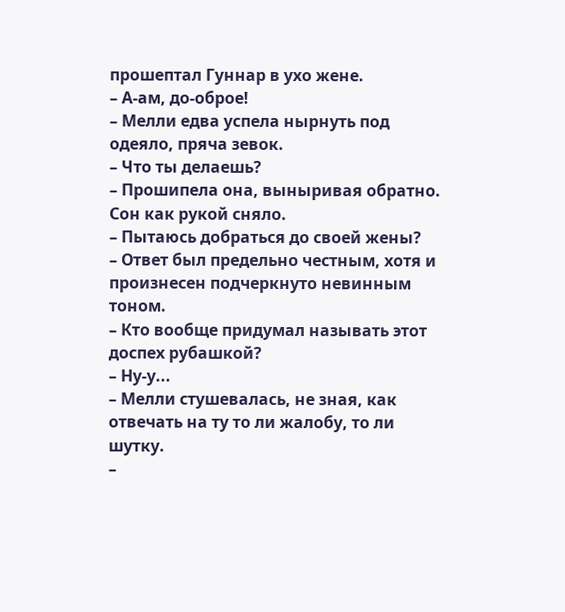прошептал Гуннар в ухо жене.
– А-ам, до-оброе!
– Мелли едва успела нырнуть под одеяло, пряча зевок.
– Что ты делаешь?
– Прошипела она, выныривая обратно. Сон как рукой сняло.
– Пытаюсь добраться до своей жены?
– Ответ был предельно честным, хотя и произнесен подчеркнуто невинным тоном.
– Кто вообще придумал называть этот доспех рубашкой?
– Ну-у...
– Мелли стушевалась, не зная, как отвечать на ту то ли жалобу, то ли шутку.
–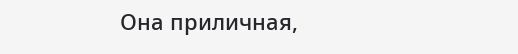Она приличная,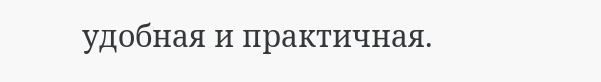удобная и практичная.